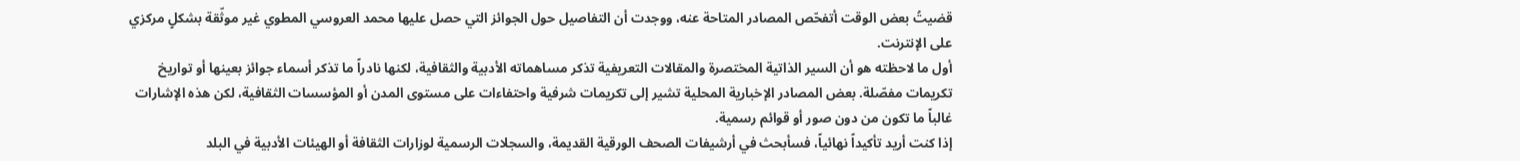قضيتُ بعض الوقت أتفحّص المصادر المتاحة عنه، ووجدت أن التفاصيل حول الجوائز التي حصل عليها محمد العروسي المطوي غير موثّقة بشكلٍ مركزي على الإنترنت.
أول ما لاحظته هو أن السير الذاتية المختصرة والمقالات التعريفية تذكر مساهماته الأدبية والثقافية، لكنها نادراً ما تذكر أسماء جوائز بعينها أو تواريخ تكريمات مفصّلة. بعض المصادر الإخبارية المحلية تشير إلى تكريمات شرفية واحتفاءات على مستوى المدن أو المؤسسات الثقافية، لكن هذه الإشارات غالباً ما تكون من دون صور أو قوائم رسمية.
إذا كنت أريد تأكيداً نهائياً، فسأبحث في أرشيفات الصحف الورقية القديمة، والسجلات الرسمية لوزارات الثقافة أو الهيئات الأدبية في البلد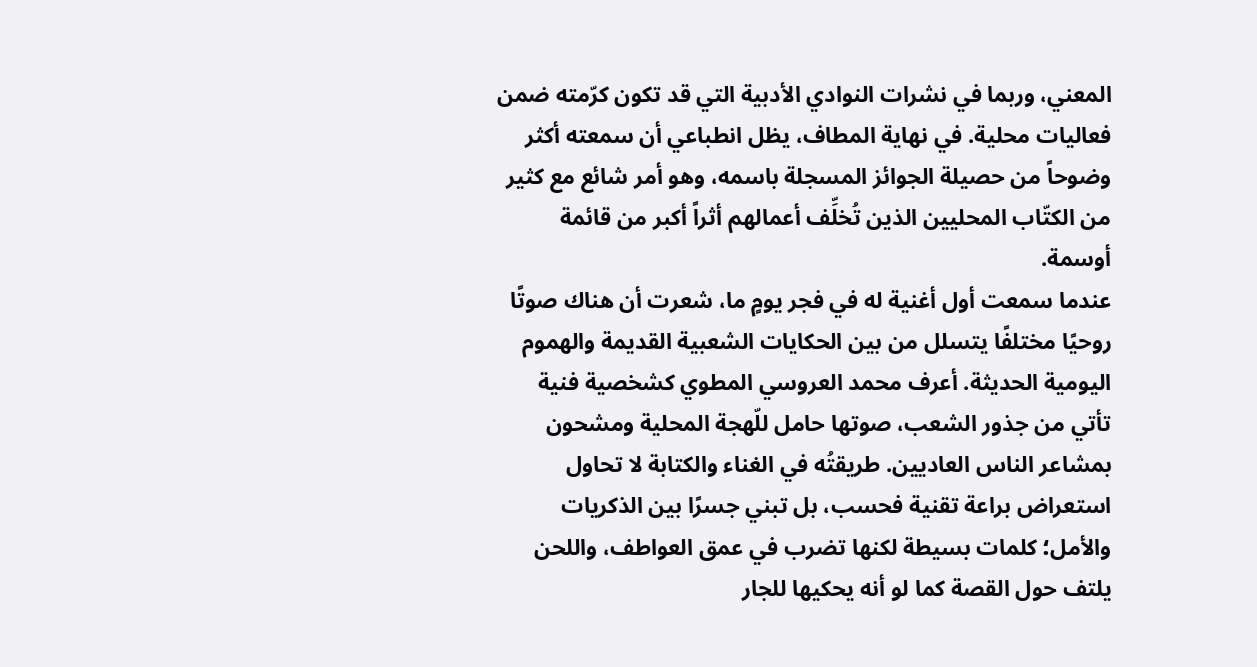المعني، وربما في نشرات النوادي الأدبية التي قد تكون كرّمته ضمن فعاليات محلية. في نهاية المطاف، يظل انطباعي أن سمعته أكثر وضوحاً من حصيلة الجوائز المسجلة باسمه، وهو أمر شائع مع كثير من الكتّاب المحليين الذين تُخلِّف أعمالهم أثراً أكبر من قائمة أوسمة.
عندما سمعت أول أغنية له في فجر يومٍ ما، شعرت أن هناك صوتًا روحيًا مختلفًا يتسلل من بين الحكايات الشعبية القديمة والهموم اليومية الحديثة. أعرف محمد العروسي المطوي كشخصية فنية تأتي من جذور الشعب، صوتها حامل للّهجة المحلية ومشحون بمشاعر الناس العاديين. طريقتُه في الغناء والكتابة لا تحاول استعراض براعة تقنية فحسب، بل تبني جسرًا بين الذكريات والأمل؛ كلمات بسيطة لكنها تضرب في عمق العواطف، واللحن يلتف حول القصة كما لو أنه يحكيها للجار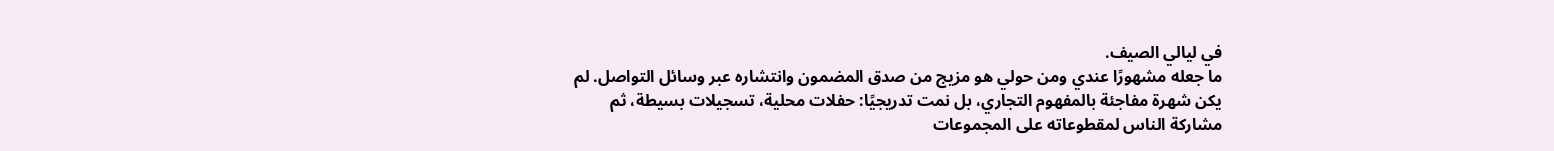في ليالي الصيف.
ما جعله مشهورًا عندي ومن حولي هو مزيج من صدق المضمون وانتشاره عبر وسائل التواصل. لم يكن شهرة مفاجئة بالمفهوم التجاري، بل نمت تدريجيًا: حفلات محلية، تسجيلات بسيطة، ثم مشاركة الناس لمقطوعاته على المجموعات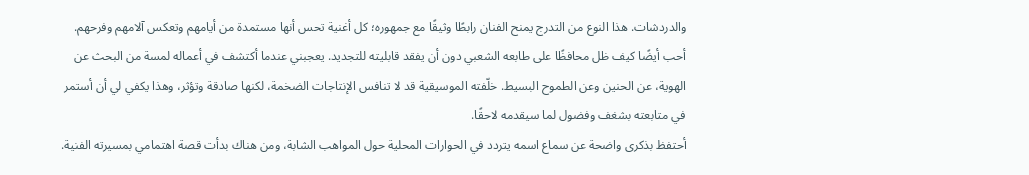والدردشات. هذا النوع من التدرج يمنح الفنان رابطًا وثيقًا مع جمهوره؛ كل أغنية تحس أنها مستمدة من أيامهم وتعكس آلامهم وفرحهم.
أحب أيضًا كيف ظل محافظًا على طابعه الشعبي دون أن يفقد قابليته للتجديد. يعجبني عندما أكتشف في أعماله لمسة من البحث عن الهوية، عن الحنين وعن الطموح البسيط. خلّفته الموسيقية قد لا تنافس الإنتاجات الضخمة، لكنها صادقة وتؤثر، وهذا يكفي لي أن أستمر في متابعته بشغف وفضول لما سيقدمه لاحقًا.
أحتفظ بذكرى واضحة عن سماع اسمه يتردد في الحوارات المحلية حول المواهب الشابة، ومن هناك بدأت قصة اهتمامي بمسيرته الفنية.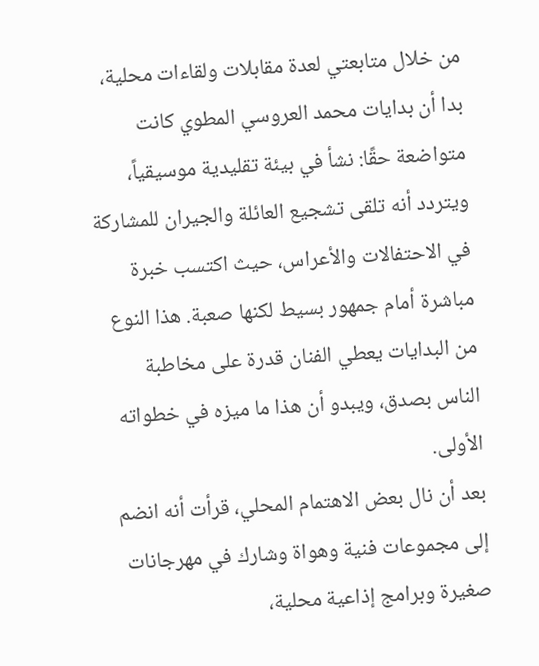من خلال متابعتي لعدة مقابلات ولقاءات محلية، بدا أن بدايات محمد العروسي المطوي كانت متواضعة حقًا: نشأ في بيئة تقليدية موسيقياً، ويتردد أنه تلقى تشجيع العائلة والجيران للمشاركة في الاحتفالات والأعراس، حيث اكتسب خبرة مباشرة أمام جمهور بسيط لكنها صعبة. هذا النوع من البدايات يعطي الفنان قدرة على مخاطبة الناس بصدق، ويبدو أن هذا ما ميزه في خطواته الأولى.
بعد أن نال بعض الاهتمام المحلي، قرأت أنه انضم إلى مجموعات فنية وهواة وشارك في مهرجانات صغيرة وبرامج إذاعية محلية،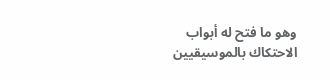وهو ما فتح له أبواب الاحتكاك بالموسيقيين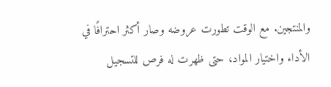والمنتجين. مع الوقت تطورت عروضه وصار أكثر احترافًا في الأداء واختيار المواد، حتى ظهرت له فرص للتسجيل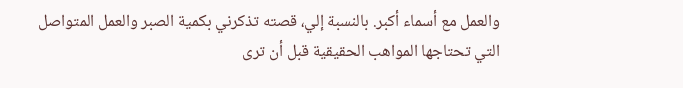والعمل مع أسماء أكبر. بالنسبة إلي، قصته تذكرني بكمية الصبر والعمل المتواصل التي تحتاجها المواهب الحقيقية قبل أن ترى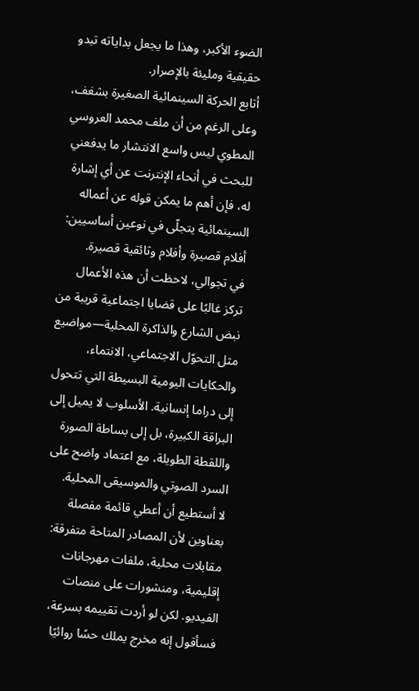الضوء الأكبر، وهذا ما يجعل بداياته تبدو حقيقية ومليئة بالإصرار.
أتابع الحركة السينمائية الصغيرة بشغف، وعلى الرغم من أن ملف محمد العروسي المطوي ليس واسع الانتشار ما يدفعني للبحث في أنحاء الإنترنت عن أي إشارة له، فإن أهم ما يمكن قوله عن أعماله السينمائية يتجلّى في نوعين أساسيين: أفلام قصيرة وأفلام وثائقية قصيرة.
في تجوالي، لاحظت أن هذه الأعمال تركز غالبًا على قضايا اجتماعية قريبة من نبض الشارع والذاكرة المحلية—مواضيع مثل التحوّل الاجتماعي، الانتماء، والحكايات اليومية البسيطة التي تتحول إلى دراما إنسانية. الأسلوب لا يميل إلى البراقة الكبيرة، بل إلى بساطة الصورة واللقطة الطويلة، مع اعتماد واضح على السرد الصوتي والموسيقى المحلية.
لا أستطيع أن أعطي قائمة مفصلة بعناوين لأن المصادر المتاحة متفرقة: مقابلات محلية، ملفات مهرجانات إقليمية، ومنشورات على منصات الفيديو. لكن لو أردت تقييمه بسرعة، فسأقول إنه مخرج يملك حسًا روائيًا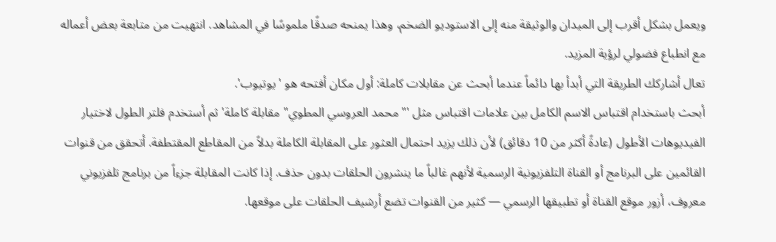ويعمل بشكل أقرب إلى الميدان والوثيقة منه إلى الاستوديو الضخم، وهذا يمنحه صدقًا ملموسًا في المشاهد. انتهيت من متابعة بعض أعماله مع انطباع فضولي لرؤية المزيد.
تعال أشاركك الطريقة التي أبدأ بها دائماً عندما أبحث عن مقابلات كاملة: أول مكان أفتحه هو 'يوتيوب'.
أبحث باستخدام اقتباس الاسم الكامل بين علامات اقتباس مثل '"محمد العروسي المطوي" مقابلة كاملة' ثم أستخدم فلتر الطول لاختيار الفيديوهات الأطول (عادةً أكثر من 10 دقائق) لأن ذلك يزيد احتمال العثور على المقابلة الكاملة بدلاً من المقاطع المقتطفة. أتحقق من قنوات القائمين على البرنامج أو القناة التلفزيونية الرسمية لأنهم غالباً ما ينشرون الحلقات بدون حذف. إذا كانت المقابلة جزءاً من برنامج تلفزيوني معروف، أزور موقع القناة أو تطبيقها الرسمي — كثير من القنوات تضع أرشيف الحلقات على موقعها.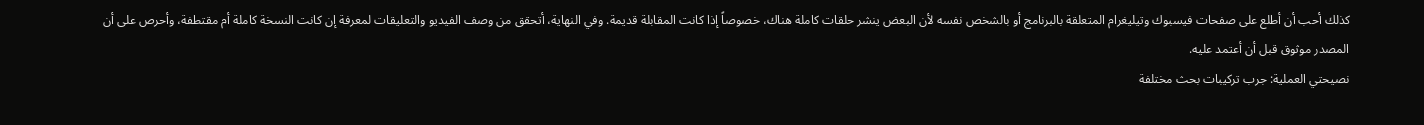كذلك أحب أن أطلع على صفحات فيسبوك وتيليغرام المتعلقة بالبرنامج أو بالشخص نفسه لأن البعض ينشر حلقات كاملة هناك، خصوصاً إذا كانت المقابلة قديمة. وفي النهاية، أتحقق من وصف الفيديو والتعليقات لمعرفة إن كانت النسخة كاملة أم مقتطفة، وأحرص على أن المصدر موثوق قبل أن أعتمد عليه.
نصيحتي العملية: جرب تركيبات بحث مختلفة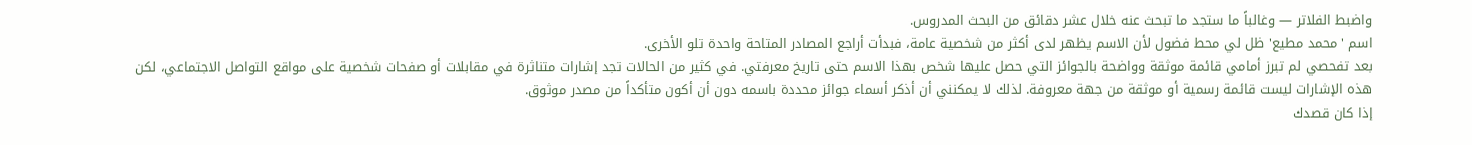واضبط الفلاتر — وغالباً ما ستجد ما تبحث عنه خلال عشر دقائق من البحث المدروس.
اسم 'محمد مطيع' ظل لي محط فضول لأن الاسم يظهر لدى أكثر من شخصية عامة، فبدأت أراجع المصادر المتاحة واحدة تلو الأخرى.
بعد تفحصي لم تبرز أمامي قائمة موثقة وواضحة بالجوائز التي حصل عليها شخص بهذا الاسم حتى تاريخ معرفتي. في كثير من الحالات تجد إشارات متناثرة في مقابلات أو صفحات شخصية على مواقع التواصل الاجتماعي، لكن هذه الإشارات ليست قائمة رسمية أو موثقة من جهة معروفة. لذلك لا يمكنني أن أذكر أسماء جوائز محددة باسمه دون أن أكون متأكداً من مصدر موثوق.
إذا كان قصدك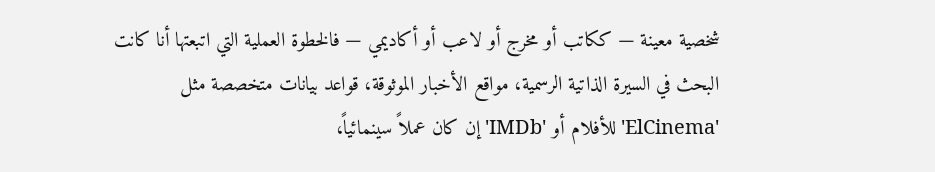شخصية معينة — ككاتب أو مخرج أو لاعب أو أكاديمي — فالخطوة العملية التي اتبعتها أنا كانت البحث في السيرة الذاتية الرسمية، مواقع الأخبار الموثوقة، قواعد بيانات متخصصة مثل 'ElCinema' للأفلام أو 'IMDb' إن كان عملاً سينمائياً،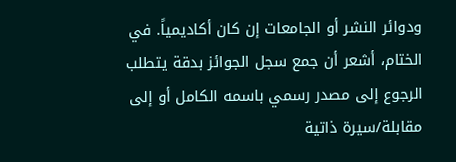ودوائر النشر أو الجامعات إن كان أكاديمياً. في الختام، أشعر أن جمع سجل الجوائز بدقة يتطلب الرجوع إلى مصدر رسمي باسمه الكامل أو إلى مقابلة/سيرة ذاتية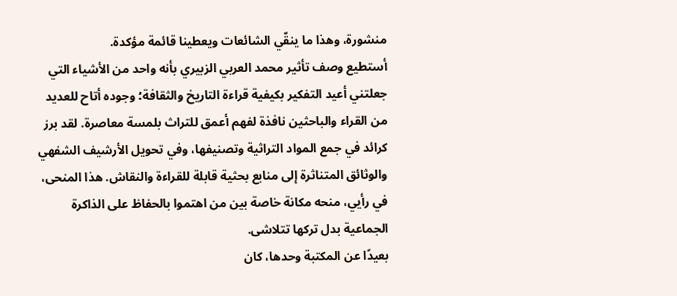منشورة، وهذا ما ينقّي الشائعات ويعطينا قائمة مؤكدة.
أستطيع وصف تأثير محمد العربي الزبيري بأنه واحد من الأشياء التي جعلتني أعيد التفكير بكيفية قراءة التاريخ والثقافة؛ وجوده أتاح للعديد من القراء والباحثين نافذة لفهم أعمق للتراث بلمسة معاصرة. لقد برز كرائد في جمع المواد التراثية وتصنيفها، وفي تحويل الأرشيف الشفهي والوثائق المتناثرة إلى منابع بحثية قابلة للقراءة والنقاش. هذا المنحى، في رأيي، منحه مكانة خاصة بين من اهتموا بالحفاظ على الذاكرة الجماعية بدل تركها تتلاشى.
بعيدًا عن المكتبة وحدها، كان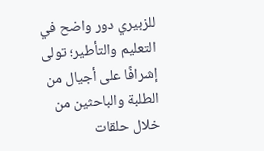للزبيري دور واضح في التعليم والتأطير؛ تولى إشرافًا على أجيال من الطلبة والباحثين من خلال حلقات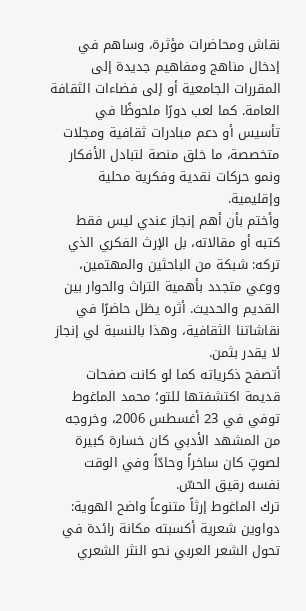نقاش ومحاضرات مؤثرة، وساهم في إدخال مناهج ومفاهيم جديدة إلى المقررات الجامعية أو إلى فضاءات الثقافة العامة. كما لعب دورًا ملحوظًا في تأسيس أو دعم مبادرات ثقافية ومجلات متخصصة، ما خلق منصة لتبادل الأفكار ونمو حركات نقدية وفكرية محلية وإقليمية.
وأختم بأن أهم إنجاز عندي ليس فقط كتبه أو مقالاته، بل الإرث الفكري الذي تركه: شبكة من الباحثين والمهتمين، ووعي متجدد بأهمية التراث والحوار بين القديم والحديث. أثره يظل حاضرًا في نقاشاتنا الثقافية، وهذا بالنسبة لي إنجاز لا يقدر بثمن.
أتصفح ذكرياته كما لو كانت صفحات قديمة اكتشفتها للتو؛ محمد الماغوط توفي في 23 أغسطس 2006، وخروجه من المشهد الأدبي كان خسارة كبيرة لصوتٍ كان ساخراً وحادّاً وفي الوقت نفسه رقيق الحسّ.
ترك الماغوط إرثاً متنوعاً واضح الهوية: دواوين شعرية أكسبته مكانة رائدة في تحول الشعر العربي نحو النثر الشعري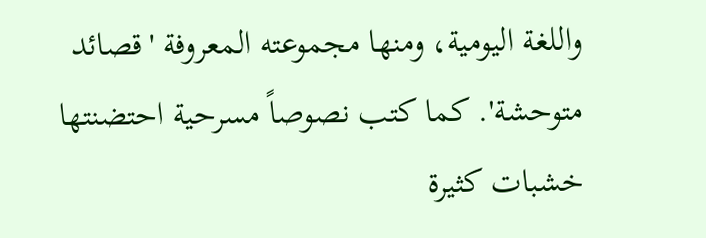واللغة اليومية، ومنها مجموعته المعروفة 'قصائد متوحشة'. كما كتب نصوصاً مسرحية احتضنتها خشبات كثيرة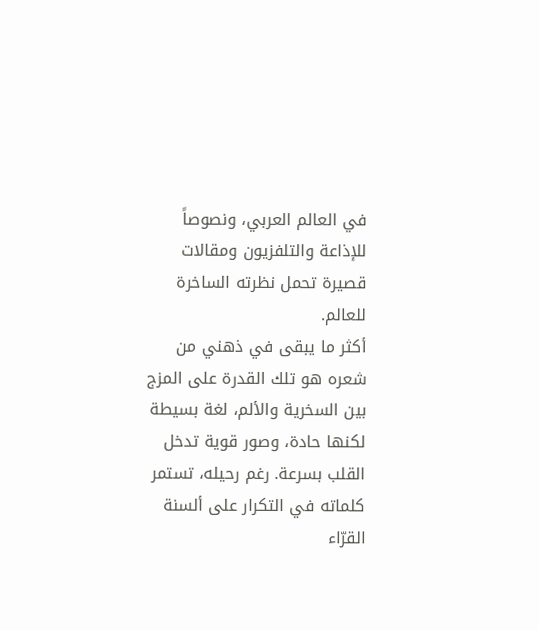في العالم العربي، ونصوصاً للإذاعة والتلفزيون ومقالات قصيرة تحمل نظرته الساخرة للعالم.
أكثر ما يبقى في ذهني من شعره هو تلك القدرة على المزج بين السخرية والألم، لغة بسيطة لكنها حادة، وصور قوية تدخل القلب بسرعة. رغم رحيله، تستمر كلماته في التكرار على ألسنة القرّاء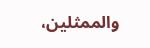والممثلين،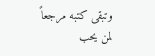وتبقى كتبه مرجعاً لمن يحب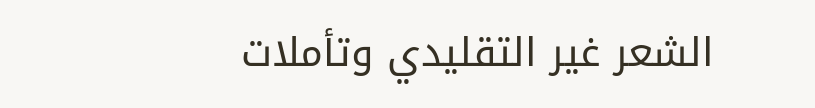الشعر غير التقليدي وتأملات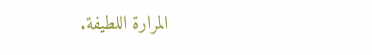المرارة اللطيفة.